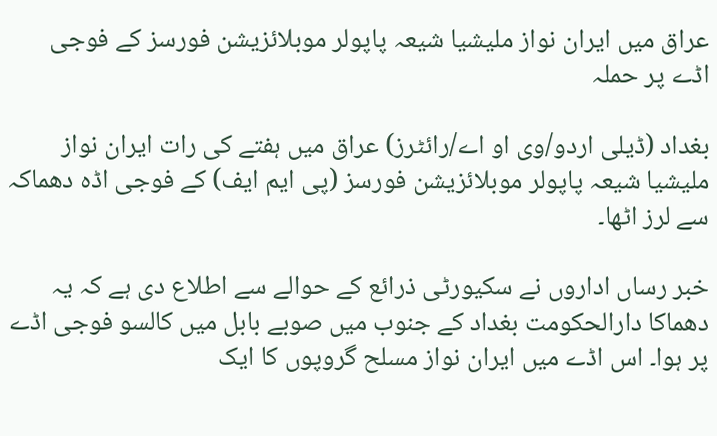عراق میں ایران نواز ملیشیا شیعہ پاپولر موبلائزیشن فورسز کے فوجی اڈے پر حملہ

بغداد (ڈیلی اردو/وی او اے/رائٹرز) عراق میں ہفتے کی رات ایران نواز ملیشیا شیعہ پاپولر موبلائزیشن فورسز (پی ایم ایف) کے فوجی اڈہ دھماکہ سے لرز اٹھا۔

خبر رساں اداروں نے سکیورٹی ذرائع کے حوالے سے اطلاع دی ہے کہ یہ دھماکا دارالحکومت بغداد کے جنوب میں صوبے بابل میں کالسو فوجی اڈے پر ہوا۔ اس اڈے میں ایران نواز مسلح گروپوں کا ایک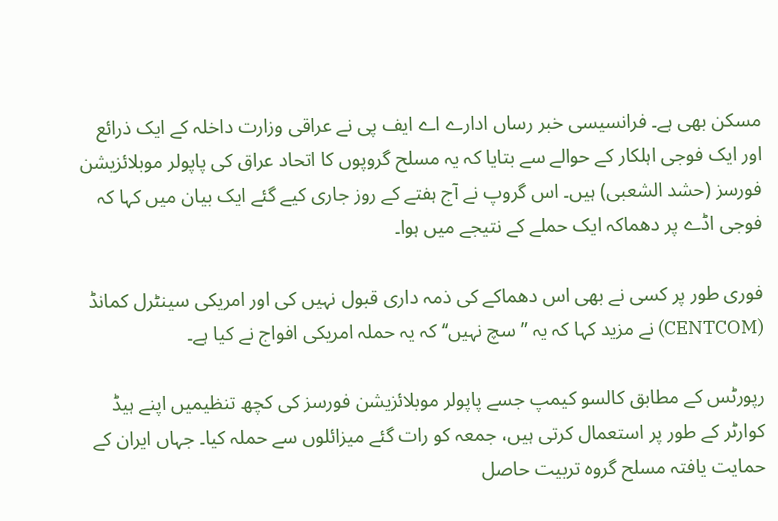مسکن بھی ہے۔ فرانسیسی خبر رساں ادارے اے ایف پی نے عراقی وزارت داخلہ کے ایک ذرائع اور ایک فوجی اہلکار کے حوالے سے بتایا کہ یہ مسلح گروپوں کا اتحاد عراق کی پاپولر موبلائزیشن فورسز (حشد الشعبی) ہیں۔ اس گروپ نے آج ہفتے کے روز جاری کیے گئے ایک بیان میں کہا کہ فوجی اڈے پر دھماکہ ایک حملے کے نتیجے میں ہوا۔

فوری طور پر کسی نے بھی اس دھماکے کی ذمہ داری قبول نہیں کی اور امریکی سینٹرل کمانڈ (CENTCOM) نے مزید کہا کہ یہ ”سچ نہیں‘‘ کہ یہ حملہ امریکی افواج نے کیا ہے۔

رپورٹس کے مطابق کالسو کیمپ جسے پاپولر موبلائزیشن فورسز کی کچھ تنظیمیں اپنے ہیڈ کوارٹر کے طور پر استعمال کرتی ہیں، جمعہ کو رات گئے میزائلوں سے حملہ کیا۔ جہاں ایران کے حمایت یافتہ مسلح گروہ تربیت حاصل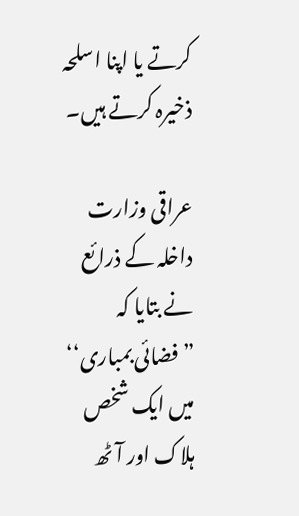کرتے یا اپنا اسلحہ ذخیرہ کرتے ہیں۔

عراقی وزارت داخلہ کے ذرائع نے بتایا کہ ”فضائی بمباری‘‘ میں ایک شخص ہلاک اور آٹھ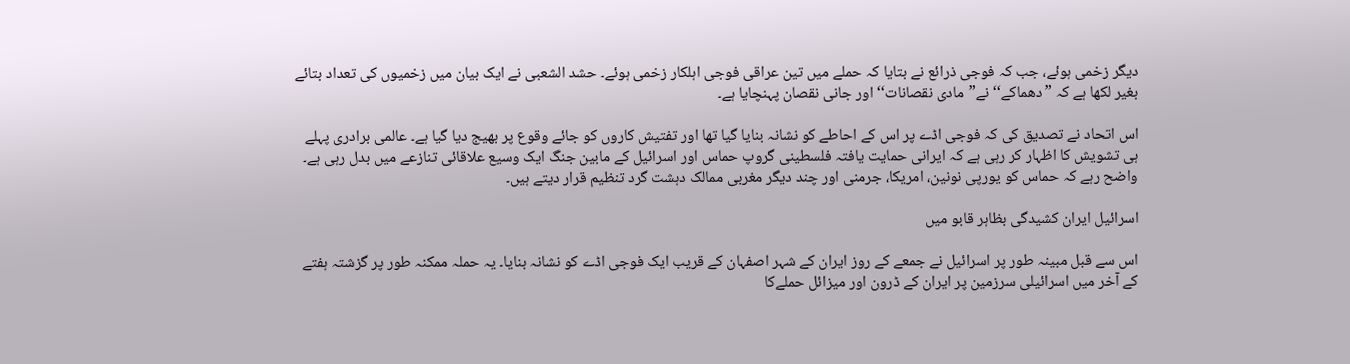دیگر زخمی ہوئے، جب کہ فوجی ذرائع نے بتایا کہ حملے میں تین عراقی فوجی اہلکار زخمی ہوئے۔ حشد الشعبی نے ایک بیان میں زخمیوں کی تعداد بتائے بغیر لکھا ہے کہ ”دھماکے‘‘ نے”مادی نقصانات‘‘ اور جانی نقصان پہنچایا ہے۔

اس اتحاد نے تصدیق کی کہ فوجی اڈے پر اس کے احاطے کو نشانہ بنایا گیا تھا اور تفتیش کاروں کو جائے وقوع پر بھیج دیا گیا ہے۔ عالمی برادری پہلے ہی تشویش کا اظہار کر رہی ہے کہ ایرانی حمایت یافتہ فلسطینی گروپ حماس اور اسرائیل کے مابین جنگ ایک وسیع علاقائی تنازعے میں بدل رہی ہے۔ واضح رہے کہ حماس کو یورپی نونین، امریکا، جرمنی اور چند دیگر مغربی ممالک دہشت گرد تنظیم قرار دیتے ہیں۔

اسرائیل ایران کشیدگی بظاہر قابو میں

اس سے قبل مبينہ طور پر اسرائیل نے جمعے کے روز ایران کے شہر اصفہان کے قریب ایک فوجی اڈے کو نشانہ بنایا۔ یہ حملہ ممکنہ طور پر گزشتہ ہفتے کے آخر میں اسرائیلی سرزمین پر ایران کے ڈرون اور میزائل حملےکا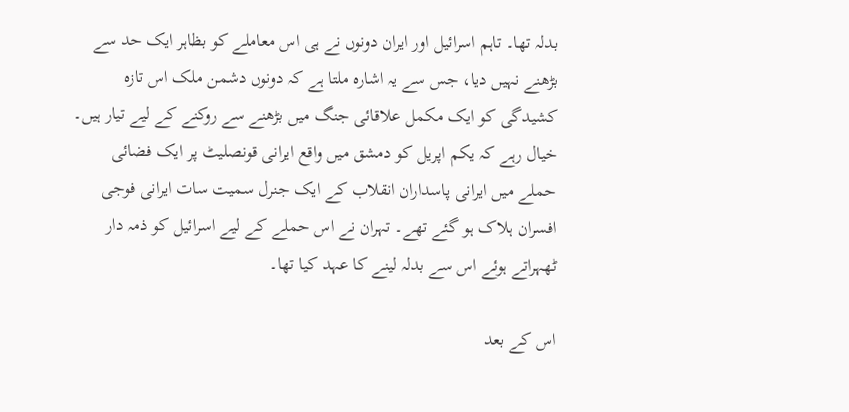بدلہ تھا۔ تاہم اسرائیل اور ایران دونوں نے ہی اس معاملے کو بظاہر ایک حد سے بڑھنے نہیں دیا، جس سے یہ اشارہ ملتا ہے کہ دونوں دشمن ملک اس تازہ کشیدگی کو ایک مکمل علاقائی جنگ میں بڑھنے سے روکنے کے لیے تیار ہیں۔ خیال رہے کہ یکم اپریل کو دمشق میں واقع ایرانی قونصلیٹ پر ایک فضائی حملے میں ایرانی پاسداران انقلاب کے ایک جنرل سمیت سات ایرانی فوجی افسران ہلاک ہو گئے تھے۔ تہران نے اس حملے کے لیے اسرائیل کو ذمہ دار ٹھہراتے ہوئے اس سے بدلہ لینے کا عہد کیا تھا۔

اس کے بعد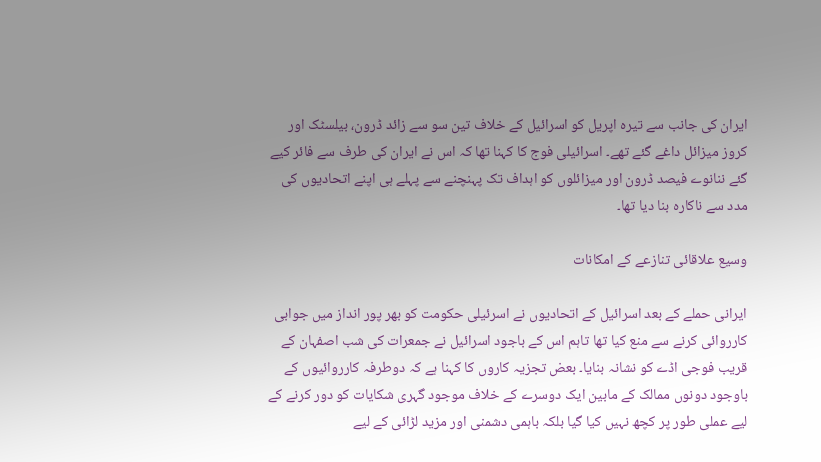ایران کی جانب سے تیرہ اپریل کو اسرائیل کے خلاف تین سو سے زائد ڈرون، بیلسٹک اور کروز میزائل داغے گئے تھے۔ اسرائیلی فوج کا کہنا تھا کہ اس نے ایران کی طرف سے فائر کیے گئے ننانوے فیصد ڈرون اور میزائلوں کو اہداف تک پہنچنے سے پہلے ہی اپنے اتحادیوں کی مدد سے ناکارہ بنا دیا تھا۔

وسیع علاقائی تنازعے کے امکانات

ایرانی حملے کے بعد اسرائیل کے اتحادیوں نے اسرئیلی حکومت کو بھر پور انداز میں جوابی کارروائی کرنے سے منع کیا تھا تاہم اس کے باجود اسرائیل نے جمعرات کی شب اصفہان کے قریب فوجی اڈے کو نشانہ بنایا۔ بعض تجزیہ کاروں کا کہنا ہے کہ دوطرفہ کارروائیوں کے باوجود دونوں ممالک کے مابین ایک دوسرے کے خلاف موجود گہری شکایات کو دور کرنے کے لیے عملی طور پر کچھ نہیں کیا گیا بلکہ باہمی دشمنی اور مزید لڑائی کے لیے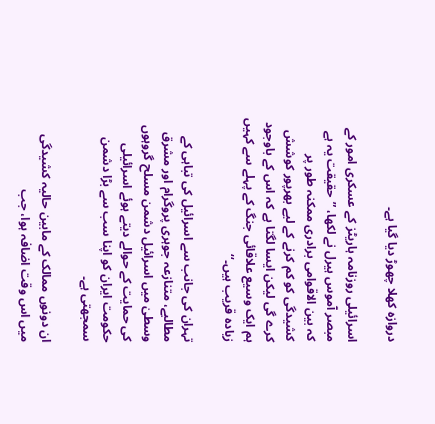دروازہ کھلا چھوڑ دیا گیا ہے۔

اسرائیلی روزنامہ ہاریٹز کے عسکری امور کے مبصر آموس ہیرل نے لکھا، ”حقیقت یہ ہے کہ بین الاقوامی برادری ممکنہ طور پر کشیدگی کو کم کرنے کے لیے بھرپور کوشش کرے گی لیکن ایسا لگتا ہے کہ اس کے باوجود ہم ایک وسیع علاقائی جنگ کے پہلے سے کہیں زیادہ قریب ہیں۔‘‘

تہران کی جانب سے اسرائیل کی تباہی کے مطالبے، متنازعہ جوہری پروگرام اور مشرق وسطیٰ میں اسرائیل دشمن مسلح گروہوں کی حمایت کے حوالے دیتے ہوئے اسرائيلی حکومت ایران کو اپنا سب سے بڑا دشمن سمجھتی ہے۔

ان دونوں ممالک کے مابین حالیہ کشیدگی میں اس وقت اضافہ ہوا، جب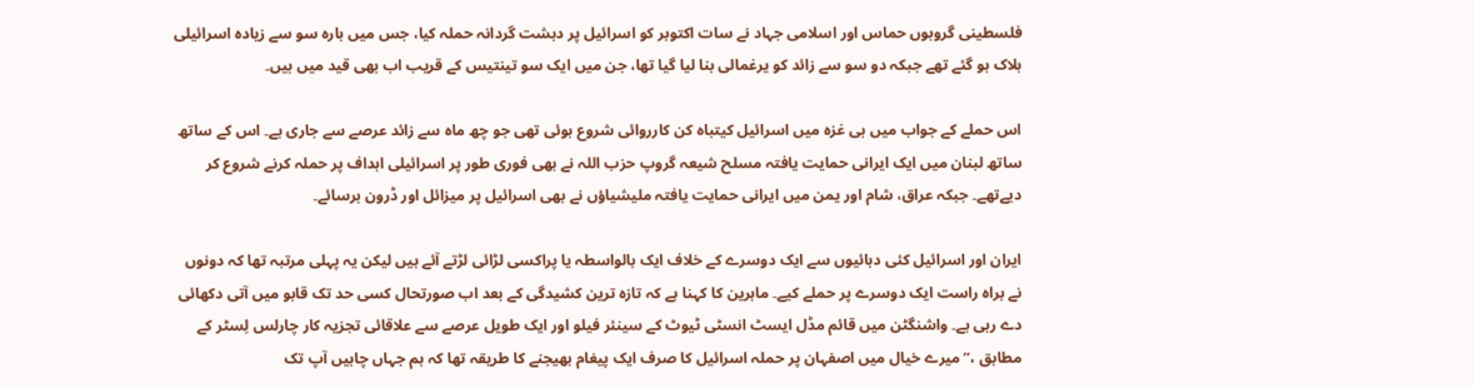فلسطینی گروہوں حماس اور اسلامی جہاد نے سات اکتوبر کو اسرائیل پر دہشت گردانہ حملہ کیا، جس میں بارہ سو سے زیادہ اسرائیلی ہلاک ہو گئے تھے جبکہ دو سو سے زائد کو یرغمالی بنا لیا گیا تھا، جن میں ایک سو تینتیس کے قریب اب بھی قید میں ہیں۔

اس حملے کے جواب میں ہی غزہ میں اسرائیل کیتباہ کن کارروائی شروع ہوئی تھی جو چھ ماہ سے زائد عرصے سے جاری ہے۔ اس کے ساتھ ساتھ لبنان میں ایک ایرانی حمایت یافتہ مسلح شیعہ گروپ حزب اللہ نے بھی فوری طور پر اسرائیلی اہداف پر حملہ کرنے شروع کر دیےتھے۔ جبکہ عراق، شام اور یمن میں ایرانی حمایت یافتہ ملیشیاؤں نے بھی اسرائیل پر میزائل اور ڈرون برسائے۔

ایران اور اسرائیل کئی دہائیوں سے ایک دوسرے کے خلاف ایک بالواسطہ یا پراکسی لڑائی لڑتے آئے ہیں لیکن یہ پہلی مرتبہ تھا کہ دونوں نے براہ راست ایک دوسرے پر حملے کیے۔ ماہرین کا کہنا ہے کہ تازہ ترین کشیدگی کے بعد اب صورتحال کسی حد تک قابو میں آتی دکھائی دے رہی ہے۔ واشنگٹن میں قائم مڈل ایسٹ انسٹی ٹیوٹ کے سینئر فیلو اور ایک طویل عرصے سے علاقائی تجزیہ کار چارلس لِسٹر کے مطابق ،”میرے خیال میں اصفہان پر حملہ اسرائیل کا صرف ایک پیغام بھیجنے کا طریقہ تھا کہ ہم جہاں چاہیں آپ تک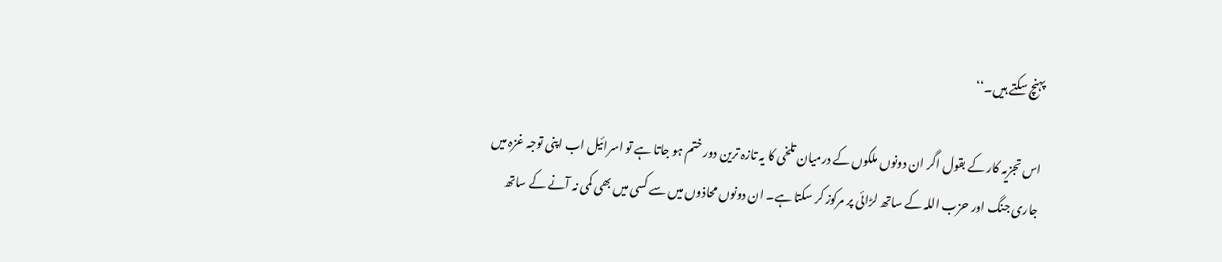پہنچ سکتے ہیں۔‘‘

اس تجزیہ کار کے بقول اگر ان دونوں ملکوں کے درمیان تلخی کا یہ تازہ ترین دور ختم ہو جاتا ہے تو اسرائیل اب اپنی توجہ غزہ میں جاری جنگ اور حزب اللہ کے ساتھ لڑائی پر مرکوز کر سکتا ہے۔ ان دونوں محاذوں میں سے کسی میں بھی کمی نہ آنے کے ساتھ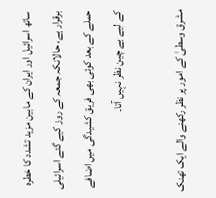ساتھ اسرائیل اور ایران کے مابین مزید تشدد کا خطرہ برقرار ہے، حالانکہ جمعہ کے روز کیے گئے اسرائیلی حملے کے بعد کوئی بھی فریق کشیدگی میں اضافے کے لیے بے چین نظر نہیں آتا۔

مشرق وسطیٰ کے امور پر نظر رکھنے والے ایک تھنک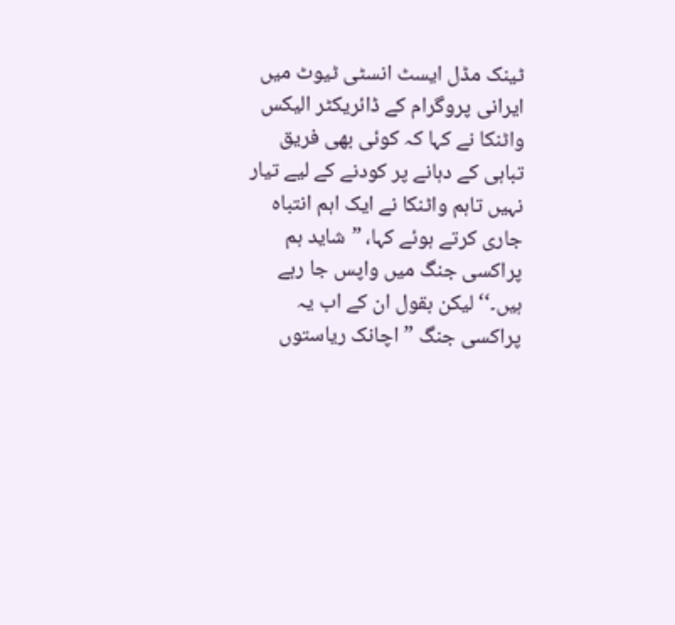ٹینک مڈل ایسٹ انسٹی ٹیوٹ میں ایرانی پروگرام کے ڈائریکٹر الیکس واٹنکا نے کہا کہ کوئی بھی فریق تباہی کے دہانے پر کودنے کے لیے تیار نہیں تاہم واٹنکا نے ایک اہم انتباہ جاری کرتے ہوئے کہا، ”شاید ہم پراکسی جنگ میں واپس جا رہے ہیں۔‘‘ لیکن بقول ان کے اب یہ پراکسی جنگ ”اچانک ریاستوں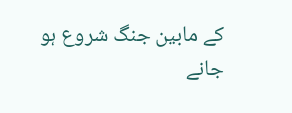کے مابین جنگ شروع ہو جانے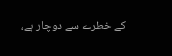کے خطرے سے دوچار ہے،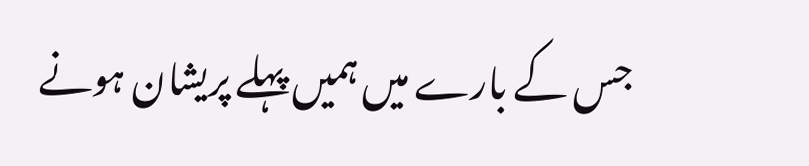جس کے بارے میں ہمیں پہلے پریشان ہونے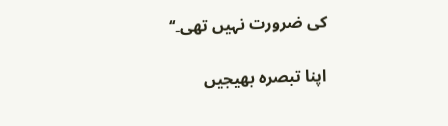کی ضرورت نہیں تھی۔‘‘

اپنا تبصرہ بھیجیں